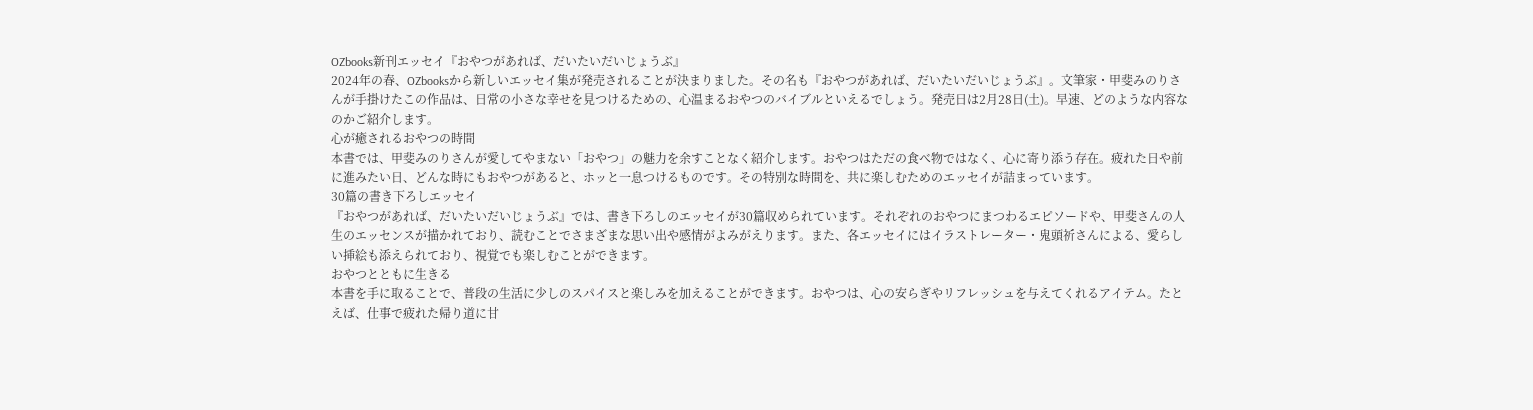OZbooks新刊エッセイ『おやつがあれば、だいたいだいじょうぶ』
2024年の春、OZbooksから新しいエッセイ集が発売されることが決まりました。その名も『おやつがあれば、だいたいだいじょうぶ』。文筆家・甲斐みのりさんが手掛けたこの作品は、日常の小さな幸せを見つけるための、心温まるおやつのバイブルといえるでしょう。発売日は2月28日(土)。早速、どのような内容なのかご紹介します。
心が癒されるおやつの時間
本書では、甲斐みのりさんが愛してやまない「おやつ」の魅力を余すことなく紹介します。おやつはただの食べ物ではなく、心に寄り添う存在。疲れた日や前に進みたい日、どんな時にもおやつがあると、ホッと一息つけるものです。その特別な時間を、共に楽しむためのエッセイが詰まっています。
30篇の書き下ろしエッセイ
『おやつがあれば、だいたいだいじょうぶ』では、書き下ろしのエッセイが30篇収められています。それぞれのおやつにまつわるエピソードや、甲斐さんの人生のエッセンスが描かれており、読むことでさまざまな思い出や感情がよみがえります。また、各エッセイにはイラストレーター・鬼頭祈さんによる、愛らしい挿絵も添えられており、視覚でも楽しむことができます。
おやつとともに生きる
本書を手に取ることで、普段の生活に少しのスパイスと楽しみを加えることができます。おやつは、心の安らぎやリフレッシュを与えてくれるアイテム。たとえば、仕事で疲れた帰り道に甘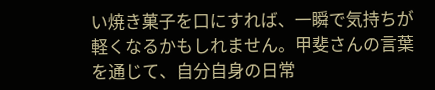い焼き菓子を口にすれば、一瞬で気持ちが軽くなるかもしれません。甲斐さんの言葉を通じて、自分自身の日常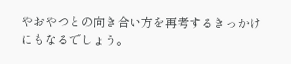やおやつとの向き合い方を再考するきっかけにもなるでしょう。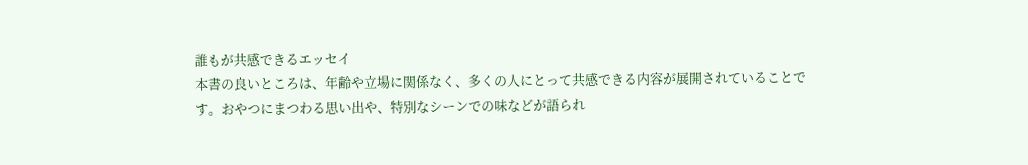誰もが共感できるエッセイ
本書の良いところは、年齢や立場に関係なく、多くの人にとって共感できる内容が展開されていることです。おやつにまつわる思い出や、特別なシーンでの味などが語られ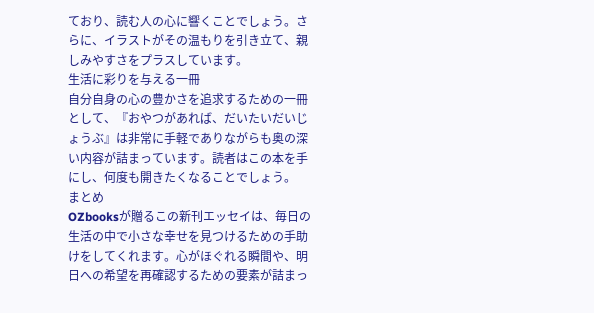ており、読む人の心に響くことでしょう。さらに、イラストがその温もりを引き立て、親しみやすさをプラスしています。
生活に彩りを与える一冊
自分自身の心の豊かさを追求するための一冊として、『おやつがあれば、だいたいだいじょうぶ』は非常に手軽でありながらも奥の深い内容が詰まっています。読者はこの本を手にし、何度も開きたくなることでしょう。
まとめ
OZbooksが贈るこの新刊エッセイは、毎日の生活の中で小さな幸せを見つけるための手助けをしてくれます。心がほぐれる瞬間や、明日への希望を再確認するための要素が詰まっ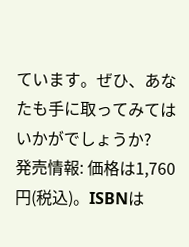ています。ぜひ、あなたも手に取ってみてはいかがでしょうか?
発売情報: 価格は1,760円(税込)。ISBNは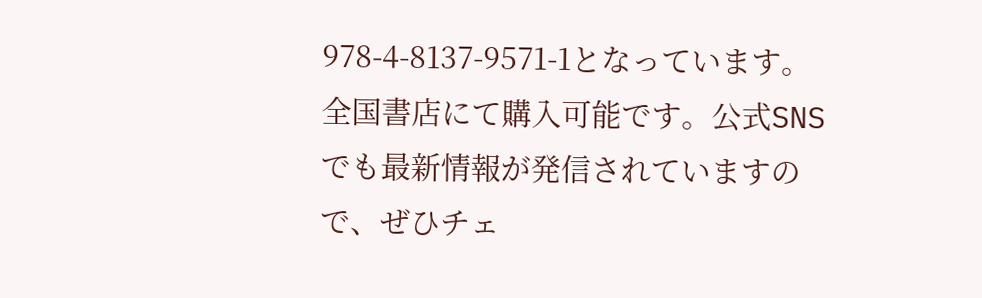978-4-8137-9571-1となっています。全国書店にて購入可能です。公式SNSでも最新情報が発信されていますので、ぜひチェ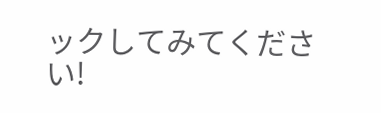ックしてみてください!